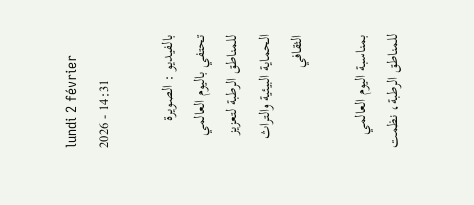lundi 2 février 2026 - 14:31

بالفيديو : الصويرة تحتفي باليوم العالمي للمناطق الرطبة لتعزيز الحماية البيئية والتراث الثقافي

بمناسبة اليوم العالمي للمناطق الرطبة، نظمت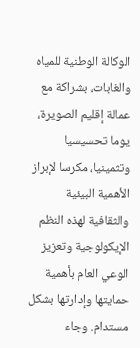الوكالة الوطنية للمياه والغابات، بشراكة مع عمالة إقليم الصويرة، يوما تحسيسيا وتثمينيا، مكرسا لإبراز الأهمية البيئية والثقافية لهذه النظم الإيكولوجية وتعزيز الوعي العام بأهمية حمايتها وإدارتها بشكل مستدام. وجاء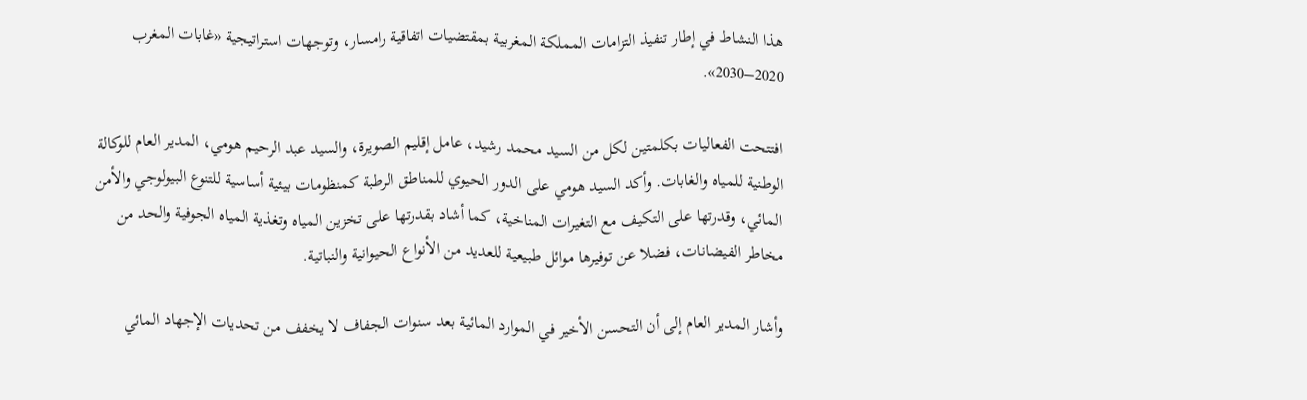هذا النشاط في إطار تنفيذ التزامات المملكة المغربية بمقتضيات اتفاقية رامسار، وتوجهات استراتيجية «غابات المغرب 2020–2030».

افتتحت الفعاليات بكلمتين لكل من السيد محمد رشيد، عامل إقليم الصويرة، والسيد عبد الرحيم هومي، المدير العام للوكالة الوطنية للمياه والغابات. وأكد السيد هومي على الدور الحيوي للمناطق الرطبة كمنظومات بيئية أساسية للتنوع البيولوجي والأمن المائي، وقدرتها على التكيف مع التغيرات المناخية، كما أشاد بقدرتها على تخزين المياه وتغذية المياه الجوفية والحد من مخاطر الفيضانات، فضلا عن توفيرها موائل طبيعية للعديد من الأنواع الحيوانية والنباتية.

وأشار المدير العام إلى أن التحسن الأخير في الموارد المائية بعد سنوات الجفاف لا يخفف من تحديات الإجهاد المائي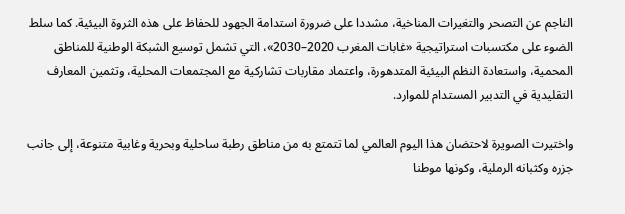الناجم عن التصحر والتغيرات المناخية، مشددا على ضرورة استدامة الجهود للحفاظ على هذه الثروة البيئية. كما سلط الضوء على مكتسبات استراتيجية «غابات المغرب 2020–2030»، التي تشمل توسيع الشبكة الوطنية للمناطق المحمية، واستعادة النظم البيئية المتدهورة، واعتماد مقاربات تشاركية مع المجتمعات المحلية، وتثمين المعارف التقليدية في التدبير المستدام للموارد.

واختيرت الصويرة لاحتضان هذا اليوم العالمي لما تتمتع به من مناطق رطبة ساحلية وبحرية وغابية متنوعة، إلى جانب جزره وكثبانه الرملية، وكونها موطنا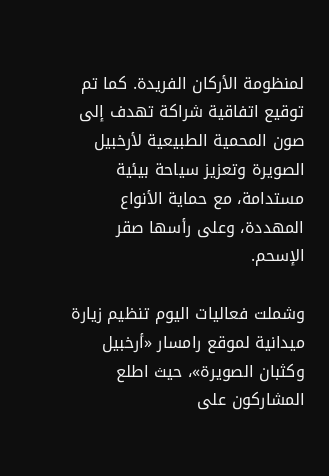لمنظومة الأركان الفريدة. كما تم توقيع اتفاقية شراكة تهدف إلى صون المحمية الطبيعية لأرخبيل الصويرة وتعزيز سياحة بيئية مستدامة، مع حماية الأنواع المهددة، وعلى رأسها صقر الإسحم.

وشملت فعاليات اليوم تنظيم زيارة ميدانية لموقع رامسار «أرخبيل وكثبان الصويرة»، حيث اطلع المشاركون على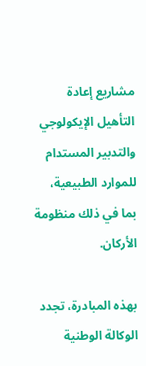مشاريع إعادة التأهيل الإيكولوجي والتدبير المستدام للموارد الطبيعية، بما في ذلك منظومة الأركان.

بهذه المبادرة، تجدد الوكالة الوطنية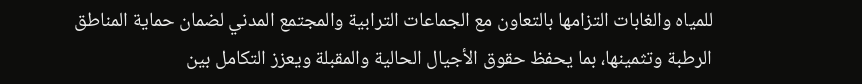للمياه والغابات التزامها بالتعاون مع الجماعات الترابية والمجتمع المدني لضمان حماية المناطق الرطبة وتثمينها، بما يحفظ حقوق الأجيال الحالية والمقبلة ويعزز التكامل بين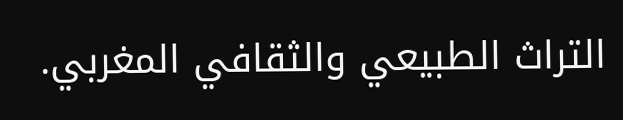التراث الطبيعي والثقافي المغربي.